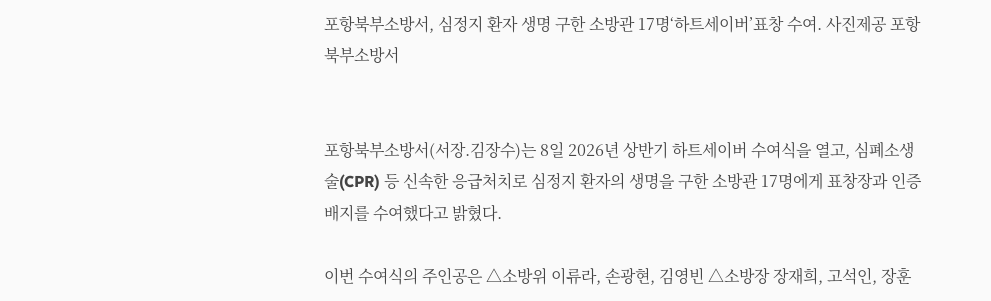포항북부소방서, 심정지 환자 생명 구한 소방관 17명‘하트세이버’표창 수여. 사진제공 포항북부소방서


포항북부소방서(서장.김장수)는 8일 2026년 상반기 하트세이버 수여식을 열고, 심폐소생술(CPR) 등 신속한 응급처치로 심정지 환자의 생명을 구한 소방관 17명에게 표창장과 인증 배지를 수여했다고 밝혔다.

이번 수여식의 주인공은 △소방위 이류라, 손광현, 김영빈 △소방장 장재희, 고석인, 장훈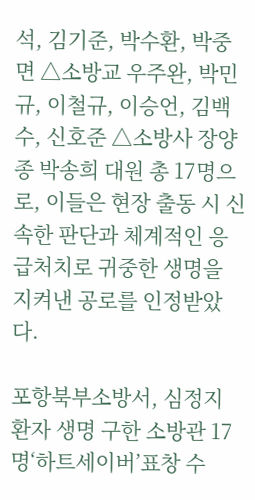석, 김기준, 박수환, 박중면 △소방교 우주완, 박민규, 이철규, 이승언, 김백수, 신호준 △소방사 장양종 박송희 대원 총 17명으로, 이들은 현장 출동 시 신속한 판단과 체계적인 응급처치로 귀중한 생명을 지켜낸 공로를 인정받았다.

포항북부소방서, 심정지 환자 생명 구한 소방관 17명‘하트세이버’표창 수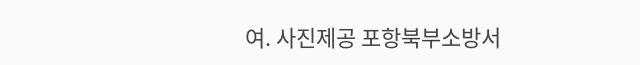여. 사진제공 포항북부소방서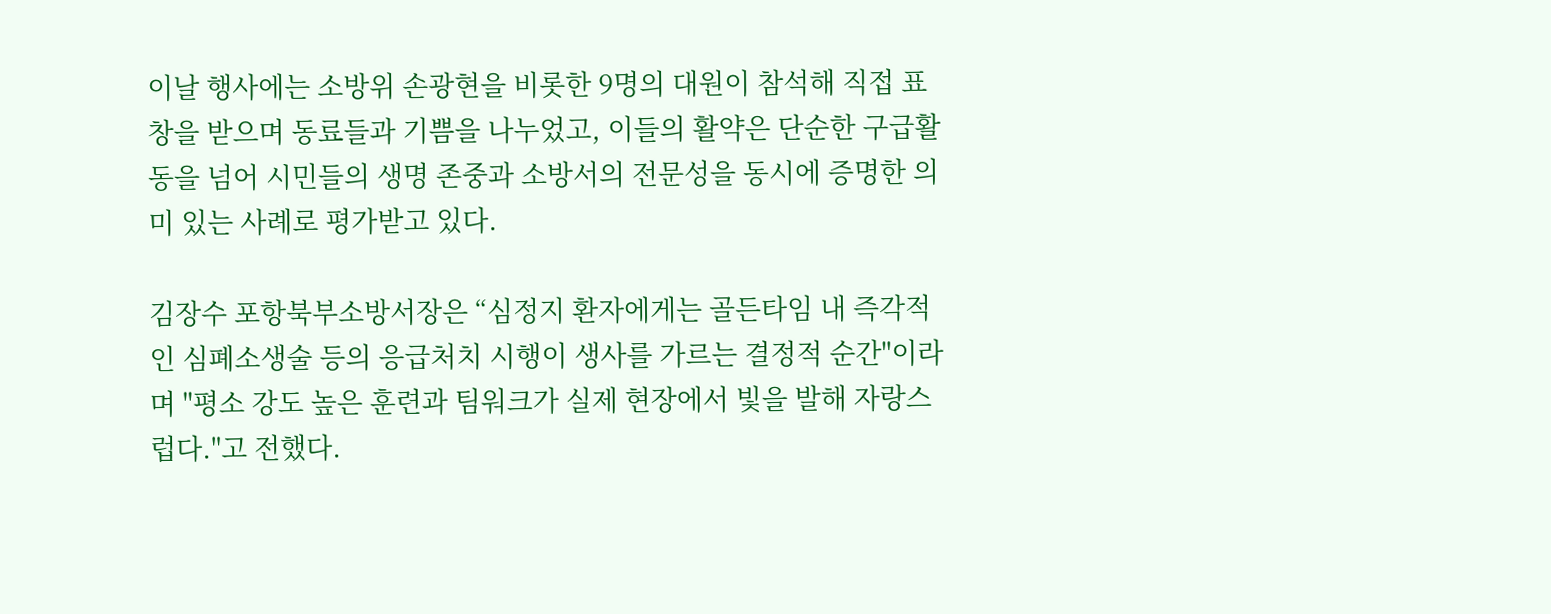이날 행사에는 소방위 손광현을 비롯한 9명의 대원이 참석해 직접 표창을 받으며 동료들과 기쁨을 나누었고, 이들의 활약은 단순한 구급활동을 넘어 시민들의 생명 존중과 소방서의 전문성을 동시에 증명한 의미 있는 사례로 평가받고 있다.

김장수 포항북부소방서장은 “심정지 환자에게는 골든타임 내 즉각적인 심폐소생술 등의 응급처치 시행이 생사를 가르는 결정적 순간"이라며 "평소 강도 높은 훈련과 팀워크가 실제 현장에서 빛을 발해 자랑스럽다."고 전했다.